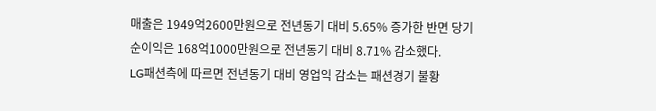매출은 1949억2600만원으로 전년동기 대비 5.65% 증가한 반면 당기순이익은 168억1000만원으로 전년동기 대비 8.71% 감소했다.
LG패션측에 따르면 전년동기 대비 영업익 감소는 패션경기 불황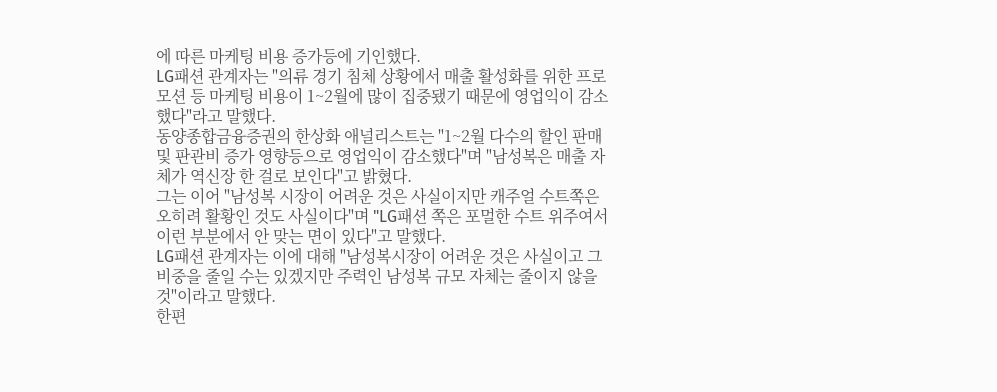에 따른 마케팅 비용 증가등에 기인했다.
LG패션 관계자는 "의류 경기 침체 상황에서 매출 활성화를 위한 프로모션 등 마케팅 비용이 1~2월에 많이 집중됐기 때문에 영업익이 감소했다"라고 말했다.
동양종합금융증권의 한상화 애널리스트는 "1~2월 다수의 할인 판매 및 판관비 증가 영향등으로 영업익이 감소했다"며 "남성복은 매출 자체가 역신장 한 걸로 보인다"고 밝혔다.
그는 이어 "남성복 시장이 어려운 것은 사실이지만 캐주얼 수트쪽은 오히려 활황인 것도 사실이다"며 "LG패션 쪽은 포멀한 수트 위주여서 이런 부분에서 안 맞는 면이 있다"고 말했다.
LG패션 관계자는 이에 대해 "남성복시장이 어려운 것은 사실이고 그 비중을 줄일 수는 있겠지만 주력인 남성복 규모 자체는 줄이지 않을 것"이라고 말했다.
한편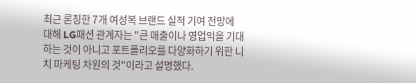최근 론칭한 7개 여성복 브랜드 실적 기여 전망에 대해 LG패션 관계자는 "큰 매출이나 영업익을 기대하는 것이 아니고 포트폴리오를 다양화하기 위한 니치 마케팅 차원의 것"이라고 설명했다.